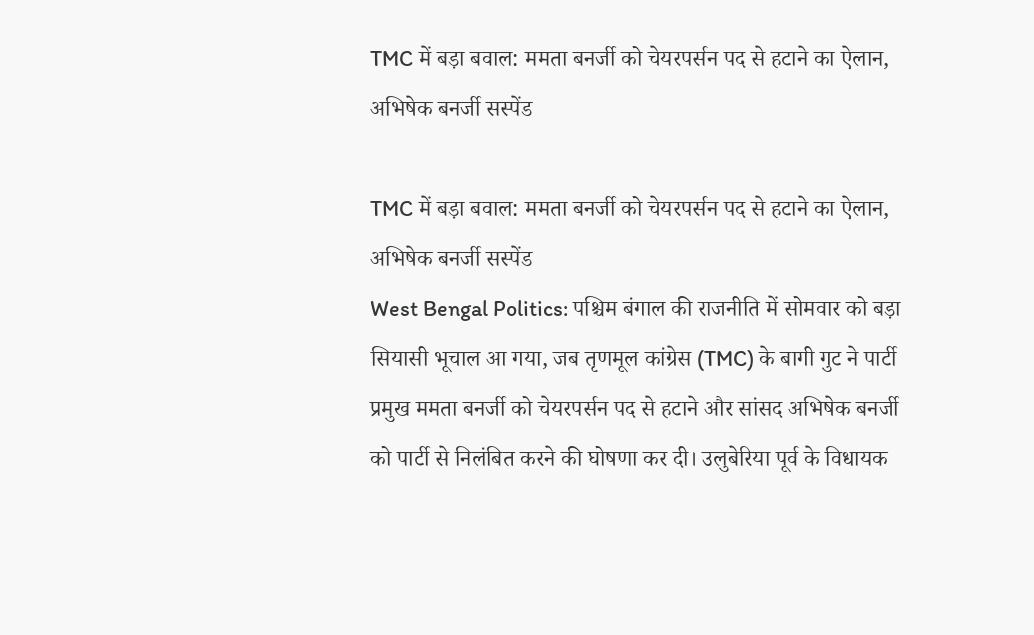TMC में बड़ा बवाल: ममता बनर्जी को चेयरपर्सन पद से हटाने का ऐलान, अभिषेक बनर्जी सस्पेंड

TMC में बड़ा बवाल: ममता बनर्जी को चेयरपर्सन पद से हटाने का ऐलान, अभिषेक बनर्जी सस्पेंड
West Bengal Politics: पश्चिम बंगाल की राजनीति में सोमवार को बड़ा सियासी भूचाल आ गया, जब तृणमूल कांग्रेस (TMC) के बागी गुट ने पार्टी प्रमुख ममता बनर्जी को चेयरपर्सन पद से हटाने और सांसद अभिषेक बनर्जी को पार्टी से निलंबित करने की घोषणा कर दी। उलुबेरिया पूर्व के विधायक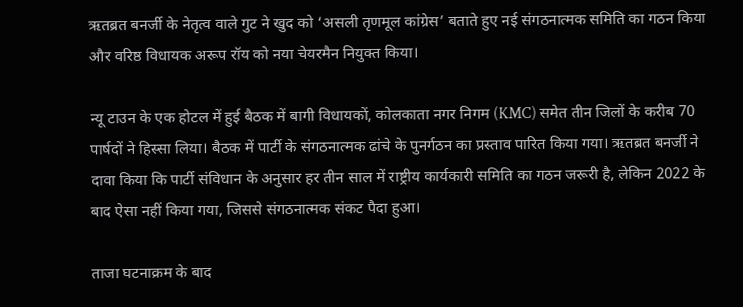ऋतब्रत बनर्जी के नेतृत्व वाले गुट ने खुद को ‘असली तृणमूल कांग्रेस’ बताते हुए नई संगठनात्मक समिति का गठन किया और वरिष्ठ विधायक अरूप रॉय को नया चेयरमैन नियुक्त किया।

न्यू टाउन के एक होटल में हुई बैठक में बागी विधायकों, कोलकाता नगर निगम (KMC) समेत तीन जिलों के करीब 70 पार्षदों ने हिस्सा लिया। बैठक में पार्टी के संगठनात्मक ढांचे के पुनर्गठन का प्रस्ताव पारित किया गया। ऋतब्रत बनर्जी ने दावा किया कि पार्टी संविधान के अनुसार हर तीन साल में राष्ट्रीय कार्यकारी समिति का गठन जरूरी है, लेकिन 2022 के बाद ऐसा नहीं किया गया, जिससे संगठनात्मक संकट पैदा हुआ।

ताजा घटनाक्रम के बाद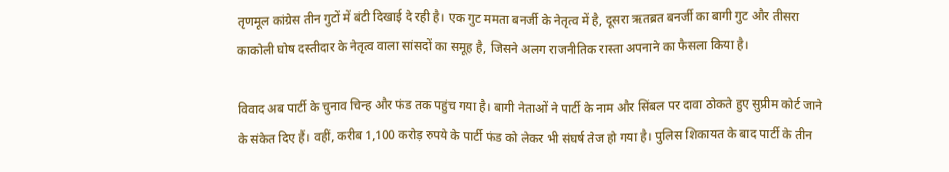तृणमूल कांग्रेस तीन गुटों में बंटी दिखाई दे रही है। एक गुट ममता बनर्जी के नेतृत्व में है, दूसरा ऋतब्रत बनर्जी का बागी गुट और तीसरा काकोली घोष दस्तीदार के नेतृत्व वाला सांसदों का समूह है, जिसने अलग राजनीतिक रास्ता अपनाने का फैसला किया है।

विवाद अब पार्टी के चुनाव चिन्ह और फंड तक पहुंच गया है। बागी नेताओं ने पार्टी के नाम और सिंबल पर दावा ठोकते हुए सुप्रीम कोर्ट जाने के संकेत दिए हैं। वहीं, करीब 1,100 करोड़ रुपये के पार्टी फंड को लेकर भी संघर्ष तेज हो गया है। पुलिस शिकायत के बाद पार्टी के तीन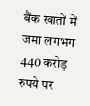बैंक खातों में जमा लगभग 440 करोड़ रुपये पर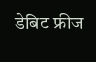डेबिट फ्रीज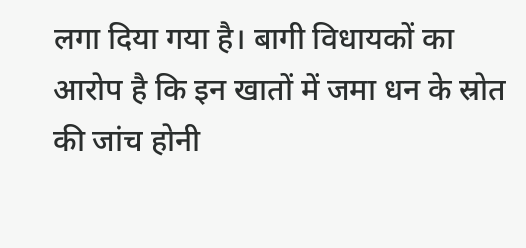लगा दिया गया है। बागी विधायकों का आरोप है कि इन खातों में जमा धन के स्रोत की जांच होनी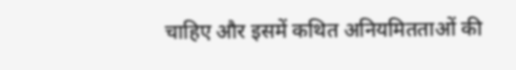चाहिए और इसमें कथित अनियमितताओं की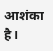आशंका है।